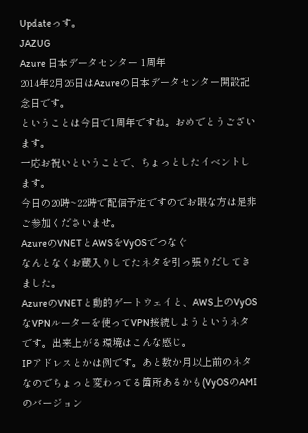Updateっす。
JAZUG
Azure 日本データセンター 1周年
2014年2月26日はAzureの日本データセンター開設記念日です。
ということは今日で1周年ですね。おめでとうございます。
一応お祝いということで、ちょっとしたイベントします。
今日の20時~22時で配信予定ですのでお暇な方は是非ご参加くださいませ。
AzureのVNETとAWSをVyOSでつなぐ
なんとなくお蔵入りしてたネタを引っ張りだしてきました。
AzureのVNETと動的ゲートウェイと、AWS上のVyOSなVPNルーターを使ってVPN接続しようというネタです。出来上がる環境はこんな感じ。
IPアドレスとかは例です。あと数か月以上前のネタなのでちょっと変わってる箇所あるかも(VyOSのAMIのバージョン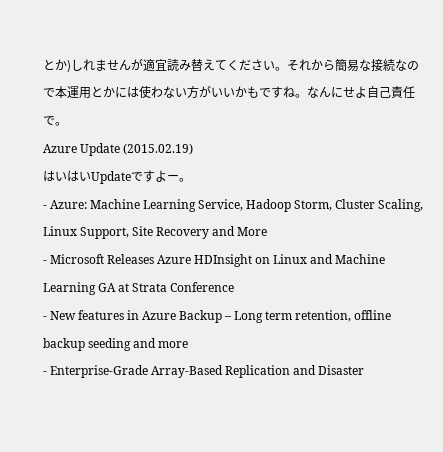とか)しれませんが適宜読み替えてください。それから簡易な接続なので本運用とかには使わない方がいいかもですね。なんにせよ自己責任で。
Azure Update (2015.02.19)
はいはいUpdateですよー。
- Azure: Machine Learning Service, Hadoop Storm, Cluster Scaling, Linux Support, Site Recovery and More
- Microsoft Releases Azure HDInsight on Linux and Machine Learning GA at Strata Conference
- New features in Azure Backup – Long term retention, offline backup seeding and more
- Enterprise-Grade Array-Based Replication and Disaster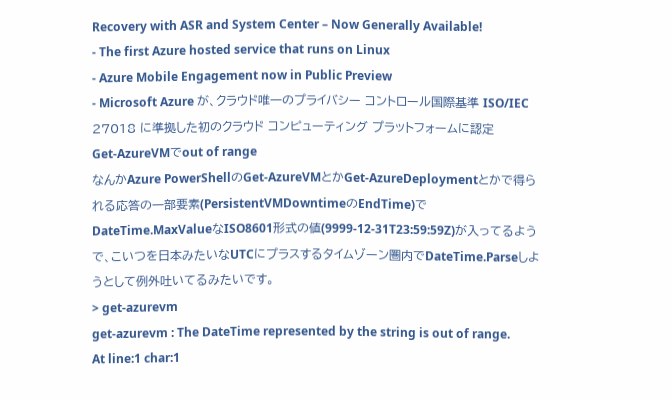Recovery with ASR and System Center – Now Generally Available!
- The first Azure hosted service that runs on Linux
- Azure Mobile Engagement now in Public Preview
- Microsoft Azure が、クラウド唯一のプライバシー コントロール国際基準 ISO/IEC 27018 に準拠した初のクラウド コンピューティング プラットフォームに認定
Get-AzureVMでout of range
なんかAzure PowerShellのGet-AzureVMとかGet-AzureDeploymentとかで得られる応答の一部要素(PersistentVMDowntimeのEndTime)でDateTime.MaxValueなISO8601形式の値(9999-12-31T23:59:59Z)が入ってるようで、こいつを日本みたいなUTCにプラスするタイムゾーン圏内でDateTime.Parseしようとして例外吐いてるみたいです。
> get-azurevm
get-azurevm : The DateTime represented by the string is out of range.
At line:1 char:1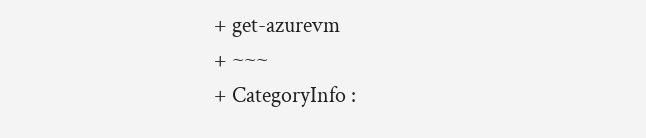+ get-azurevm
+ ~~~
+ CategoryInfo :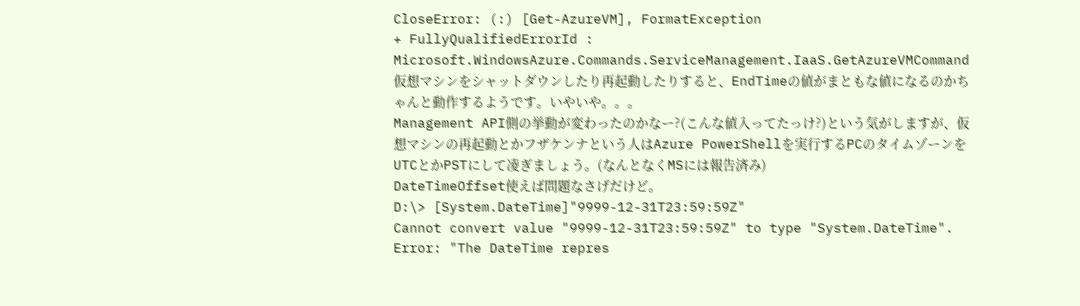CloseError: (:) [Get-AzureVM], FormatException
+ FullyQualifiedErrorId : Microsoft.WindowsAzure.Commands.ServiceManagement.IaaS.GetAzureVMCommand
仮想マシンをシャットダウンしたり再起動したりすると、EndTimeの値がまともな値になるのかちゃんと動作するようです。いやいや。。。
Management API側の挙動が変わったのかなー?(こんな値入ってたっけ?)という気がしますが、仮想マシンの再起動とかフザケンナという人はAzure PowerShellを実行するPCのタイムゾーンをUTCとかPSTにして凌ぎましょう。(なんとなくMSには報告済み)
DateTimeOffset使えば問題なさげだけど。
D:\> [System.DateTime]"9999-12-31T23:59:59Z"
Cannot convert value "9999-12-31T23:59:59Z" to type "System.DateTime". Error: "The DateTime repres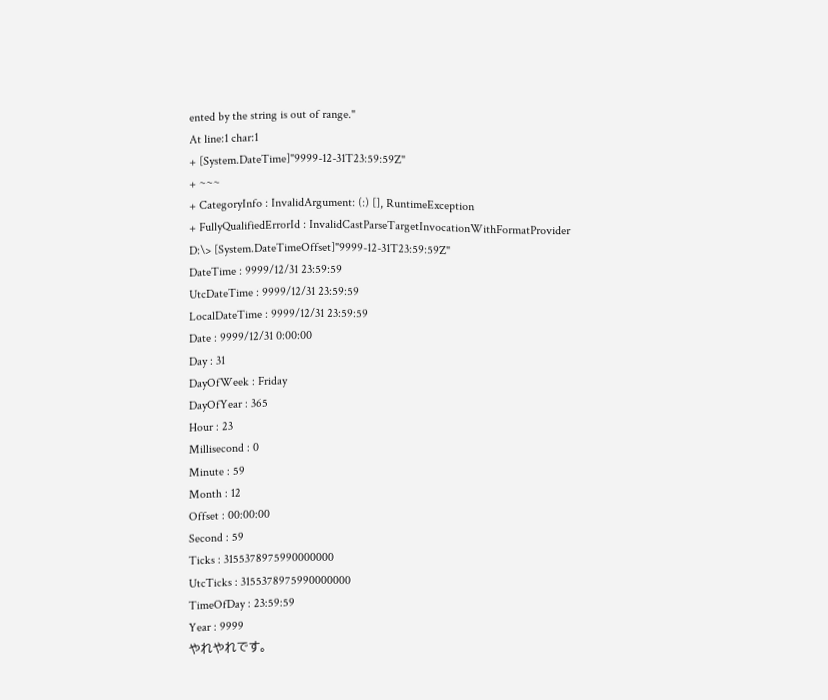ented by the string is out of range."
At line:1 char:1
+ [System.DateTime]"9999-12-31T23:59:59Z"
+ ~~~
+ CategoryInfo : InvalidArgument: (:) [], RuntimeException
+ FullyQualifiedErrorId : InvalidCastParseTargetInvocationWithFormatProvider
D:\> [System.DateTimeOffset]"9999-12-31T23:59:59Z"
DateTime : 9999/12/31 23:59:59
UtcDateTime : 9999/12/31 23:59:59
LocalDateTime : 9999/12/31 23:59:59
Date : 9999/12/31 0:00:00
Day : 31
DayOfWeek : Friday
DayOfYear : 365
Hour : 23
Millisecond : 0
Minute : 59
Month : 12
Offset : 00:00:00
Second : 59
Ticks : 3155378975990000000
UtcTicks : 3155378975990000000
TimeOfDay : 23:59:59
Year : 9999
やれやれです。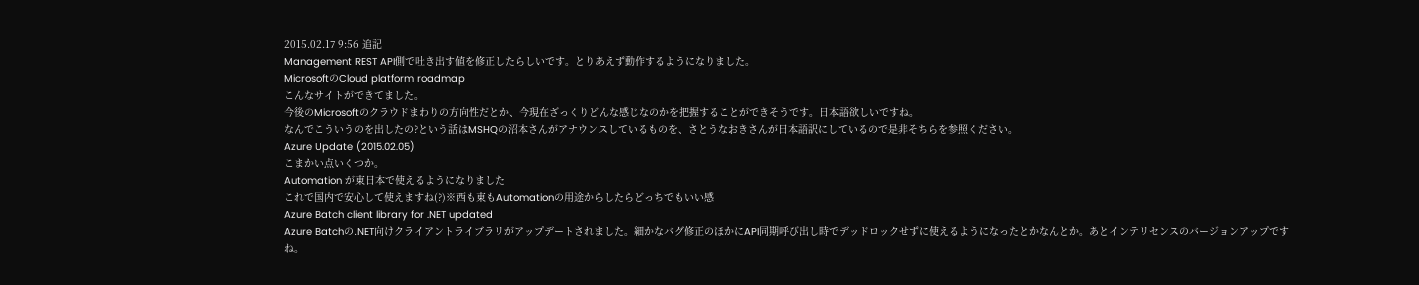2015.02.17 9:56 追記
Management REST API側で吐き出す値を修正したらしいです。とりあえず動作するようになりました。
MicrosoftのCloud platform roadmap
こんなサイトができてました。
今後のMicrosoftのクラウドまわりの方向性だとか、今現在ざっくりどんな感じなのかを把握することができそうです。日本語欲しいですね。
なんでこういうのを出したの?という話はMSHQの沼本さんがアナウンスしているものを、さとうなおきさんが日本語訳にしているので是非そちらを参照ください。
Azure Update (2015.02.05)
こまかい点いくつか。
Automation が東日本で使えるようになりました
これで国内で安心して使えますね(?)※西も東もAutomationの用途からしたらどっちでもいい感
Azure Batch client library for .NET updated
Azure Batchの.NET向けクライアントライブラリがアップデートされました。細かなバグ修正のほかにAPI同期呼び出し時でデッドロックせずに使えるようになったとかなんとか。あとインテリセンスのバージョンアップですね。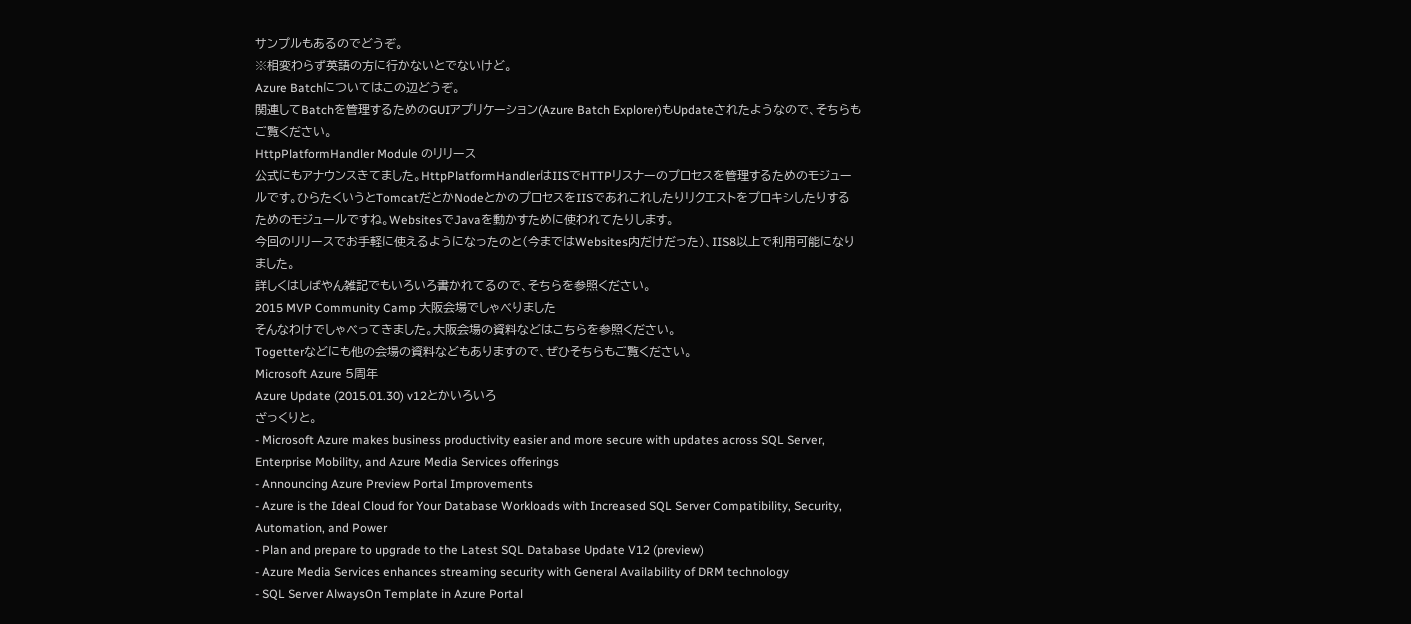サンプルもあるのでどうぞ。
※相変わらず英語の方に行かないとでないけど。
Azure Batchについてはこの辺どうぞ。
関連してBatchを管理するためのGUIアプリケーション(Azure Batch Explorer)もUpdateされたようなので、そちらもご覧ください。
HttpPlatformHandler Module のリリース
公式にもアナウンスきてました。HttpPlatformHandlerはIISでHTTPリスナーのプロセスを管理するためのモジュールです。ひらたくいうとTomcatだとかNodeとかのプロセスをIISであれこれしたりリクエストをプロキシしたりするためのモジュールですね。WebsitesでJavaを動かすために使われてたりします。
今回のリリースでお手軽に使えるようになったのと(今まではWebsites内だけだった)、IIS8以上で利用可能になりました。
詳しくはしばやん雑記でもいろいろ書かれてるので、そちらを参照ください。
2015 MVP Community Camp 大阪会場でしゃべりました
そんなわけでしゃべってきました。大阪会場の資料などはこちらを参照ください。
Togetterなどにも他の会場の資料などもありますので、ぜひそちらもご覧ください。
Microsoft Azure 5周年
Azure Update (2015.01.30) v12とかいろいろ
ざっくりと。
- Microsoft Azure makes business productivity easier and more secure with updates across SQL Server, Enterprise Mobility, and Azure Media Services offerings
- Announcing Azure Preview Portal Improvements
- Azure is the Ideal Cloud for Your Database Workloads with Increased SQL Server Compatibility, Security, Automation, and Power
- Plan and prepare to upgrade to the Latest SQL Database Update V12 (preview)
- Azure Media Services enhances streaming security with General Availability of DRM technology
- SQL Server AlwaysOn Template in Azure Portal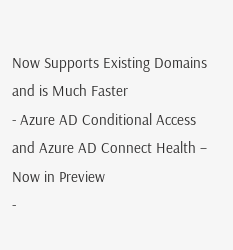Now Supports Existing Domains and is Much Faster
- Azure AD Conditional Access and Azure AD Connect Health – Now in Preview
-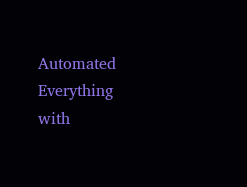Automated Everything with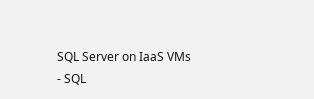SQL Server on IaaS VMs
- SQL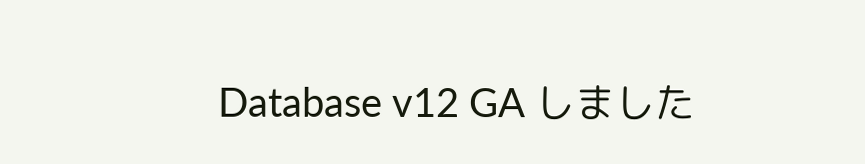Database v12 GA しました